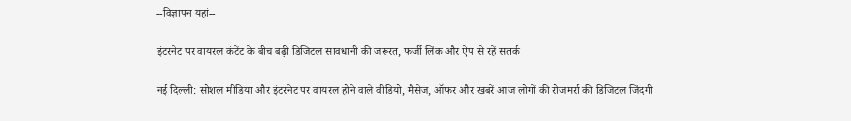--विज्ञापन यहां--

इंटरनेट पर वायरल कंटेंट के बीच बढ़ी डिजिटल सावधानी की जरूरत, फर्जी लिंक और ऐप से रहें सतर्क

नई दिल्ली: सोशल मीडिया और इंटरनेट पर वायरल होने वाले वीडियो, मैसेज, ऑफर और खबरें आज लोगों की रोजमर्रा की डिजिटल जिंदगी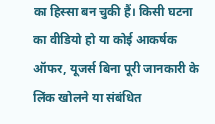का हिस्सा बन चुकी हैं। किसी घटना का वीडियो हो या कोई आकर्षक ऑफर, यूजर्स बिना पूरी जानकारी के लिंक खोलने या संबंधित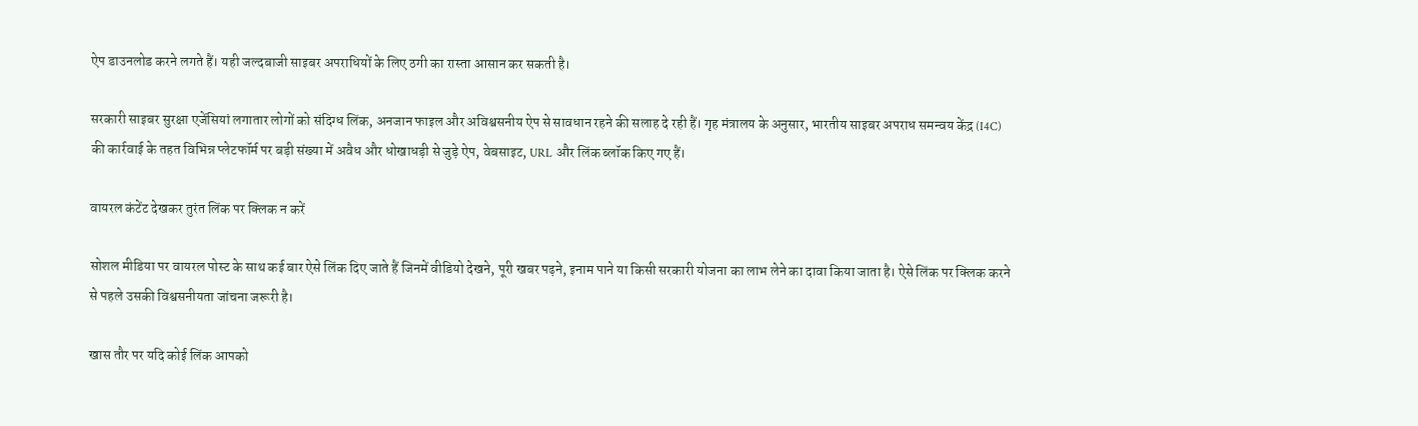ऐप डाउनलोड करने लगते हैं। यही जल्दबाजी साइबर अपराधियों के लिए ठगी का रास्ता आसान कर सकती है।

सरकारी साइबर सुरक्षा एजेंसियां लगातार लोगों को संदिग्ध लिंक, अनजान फाइल और अविश्वसनीय ऐप से सावधान रहने की सलाह दे रही हैं। गृह मंत्रालय के अनुसार, भारतीय साइबर अपराध समन्वय केंद्र (I4C) की कार्रवाई के तहत विभिन्न प्लेटफॉर्म पर बड़ी संख्या में अवैध और धोखाधड़ी से जुड़े ऐप, वेबसाइट, URL और लिंक ब्लॉक किए गए हैं।

वायरल कंटेंट देखकर तुरंत लिंक पर क्लिक न करें

सोशल मीडिया पर वायरल पोस्ट के साथ कई बार ऐसे लिंक दिए जाते हैं जिनमें वीडियो देखने, पूरी खबर पढ़ने, इनाम पाने या किसी सरकारी योजना का लाभ लेने का दावा किया जाता है। ऐसे लिंक पर क्लिक करने से पहले उसकी विश्वसनीयता जांचना जरूरी है।

खास तौर पर यदि कोई लिंक आपको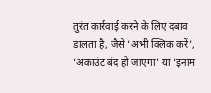तुरंत कार्रवाई करने के लिए दबाव डालता है, जैसे ‘अभी क्लिक करें’, ‘अकाउंट बंद हो जाएगा’ या ‘इनाम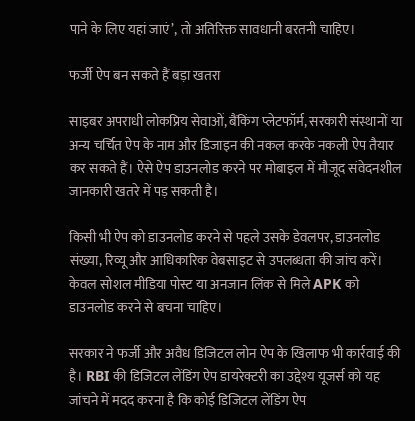पाने के लिए यहां जाएं’, तो अतिरिक्त सावधानी बरतनी चाहिए।

फर्जी ऐप बन सकते हैं बड़ा खतरा

साइबर अपराधी लोकप्रिय सेवाओं, बैंकिंग प्लेटफॉर्म, सरकारी संस्थानों या अन्य चर्चित ऐप के नाम और डिजाइन की नकल करके नकली ऐप तैयार कर सकते हैं। ऐसे ऐप डाउनलोड करने पर मोबाइल में मौजूद संवेदनशील जानकारी खतरे में पड़ सकती है।

किसी भी ऐप को डाउनलोड करने से पहले उसके डेवलपर, डाउनलोड संख्या, रिव्यू और आधिकारिक वेबसाइट से उपलब्धता की जांच करें। केवल सोशल मीडिया पोस्ट या अनजान लिंक से मिले APK को डाउनलोड करने से बचना चाहिए।

सरकार ने फर्जी और अवैध डिजिटल लोन ऐप के खिलाफ भी कार्रवाई की है। RBI की डिजिटल लेंडिंग ऐप डायरेक्टरी का उद्देश्य यूजर्स को यह जांचने में मदद करना है कि कोई डिजिटल लेंडिंग ऐप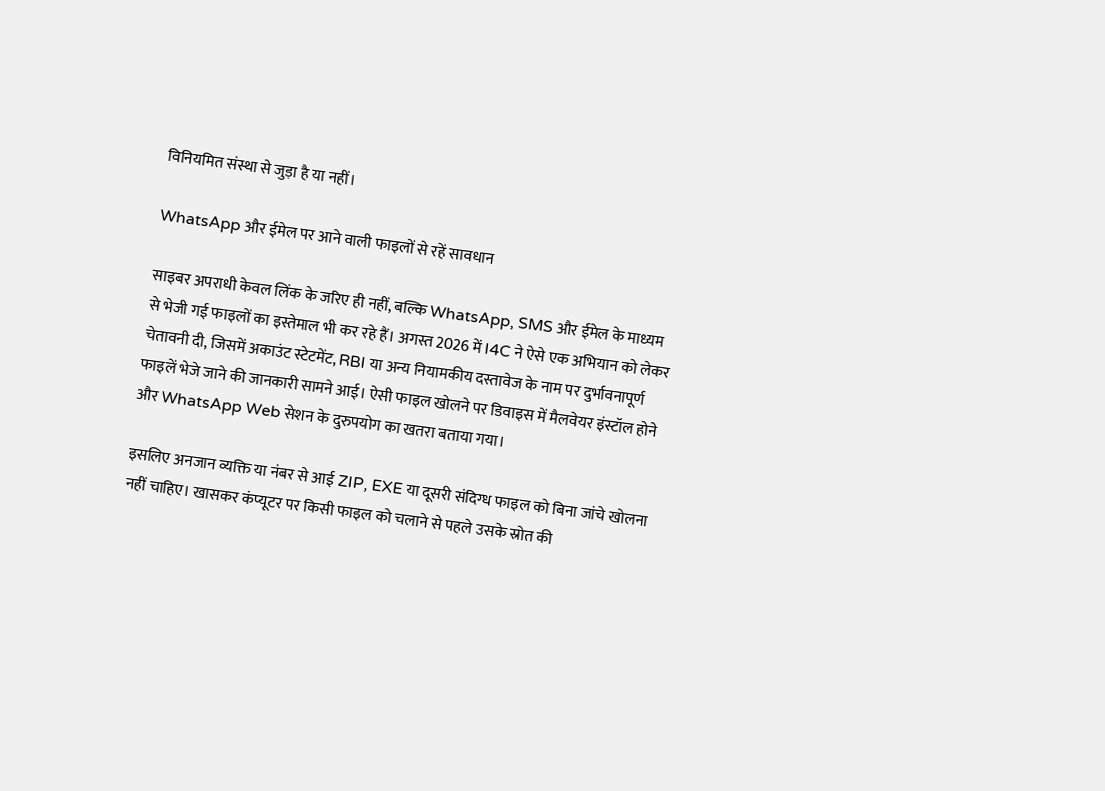विनियमित संस्था से जुड़ा है या नहीं।

WhatsApp और ईमेल पर आने वाली फाइलों से रहें सावधान

साइबर अपराधी केवल लिंक के जरिए ही नहीं, बल्कि WhatsApp, SMS और ईमेल के माध्यम से भेजी गई फाइलों का इस्तेमाल भी कर रहे हैं। अगस्त 2026 में I4C ने ऐसे एक अभियान को लेकर चेतावनी दी, जिसमें अकाउंट स्टेटमेंट, RBI या अन्य नियामकीय दस्तावेज के नाम पर दुर्भावनापूर्ण फाइलें भेजे जाने की जानकारी सामने आई। ऐसी फाइल खोलने पर डिवाइस में मैलवेयर इंस्टॉल होने और WhatsApp Web सेशन के दुरुपयोग का खतरा बताया गया।

इसलिए अनजान व्यक्ति या नंबर से आई ZIP, EXE या दूसरी संदिग्ध फाइल को बिना जांचे खोलना नहीं चाहिए। खासकर कंप्यूटर पर किसी फाइल को चलाने से पहले उसके स्रोत की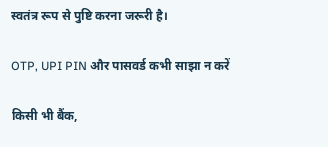स्वतंत्र रूप से पुष्टि करना जरूरी है।

OTP, UPI PIN और पासवर्ड कभी साझा न करें

किसी भी बैंक,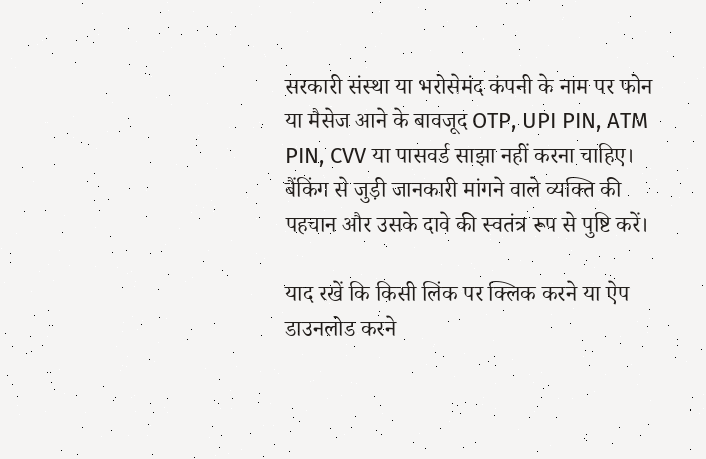सरकारी संस्था या भरोसेमंद कंपनी के नाम पर फोन या मैसेज आने के बावजूद OTP, UPI PIN, ATM PIN, CVV या पासवर्ड साझा नहीं करना चाहिए। बैंकिंग से जुड़ी जानकारी मांगने वाले व्यक्ति की पहचान और उसके दावे की स्वतंत्र रूप से पुष्टि करें।

याद रखें कि किसी लिंक पर क्लिक करने या ऐप डाउनलोड करने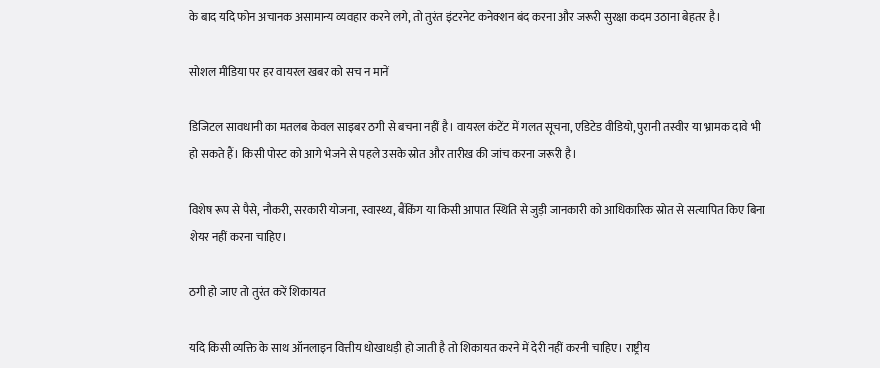के बाद यदि फोन अचानक असामान्य व्यवहार करने लगे, तो तुरंत इंटरनेट कनेक्शन बंद करना और जरूरी सुरक्षा कदम उठाना बेहतर है।

सोशल मीडिया पर हर वायरल खबर को सच न मानें

डिजिटल सावधानी का मतलब केवल साइबर ठगी से बचना नहीं है। वायरल कंटेंट में गलत सूचना, एडिटेड वीडियो, पुरानी तस्वीर या भ्रामक दावे भी हो सकते हैं। किसी पोस्ट को आगे भेजने से पहले उसके स्रोत और तारीख की जांच करना जरूरी है।

विशेष रूप से पैसे, नौकरी, सरकारी योजना, स्वास्थ्य, बैंकिंग या किसी आपात स्थिति से जुड़ी जानकारी को आधिकारिक स्रोत से सत्यापित किए बिना शेयर नहीं करना चाहिए।

ठगी हो जाए तो तुरंत करें शिकायत

यदि किसी व्यक्ति के साथ ऑनलाइन वित्तीय धोखाधड़ी हो जाती है तो शिकायत करने में देरी नहीं करनी चाहिए। राष्ट्रीय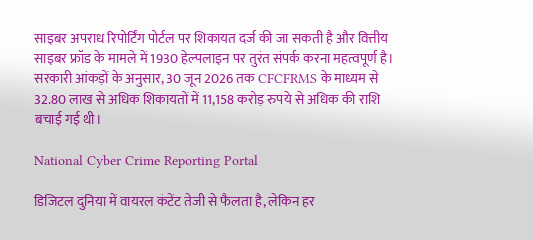साइबर अपराध रिपोर्टिंग पोर्टल पर शिकायत दर्ज की जा सकती है और वित्तीय साइबर फ्रॉड के मामले में 1930 हेल्पलाइन पर तुरंत संपर्क करना महत्वपूर्ण है। सरकारी आंकड़ों के अनुसार, 30 जून 2026 तक CFCFRMS के माध्यम से 32.80 लाख से अधिक शिकायतों में 11,158 करोड़ रुपये से अधिक की राशि बचाई गई थी।

National Cyber Crime Reporting Portal

डिजिटल दुनिया में वायरल कंटेंट तेजी से फैलता है, लेकिन हर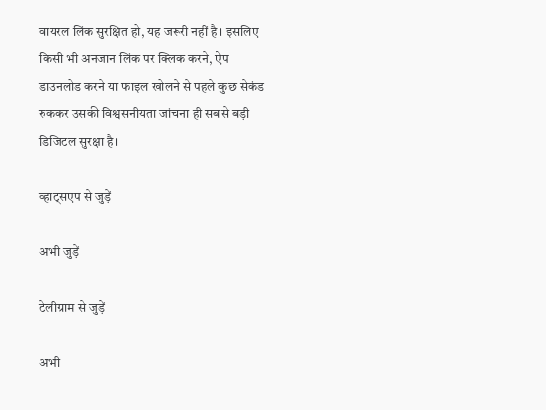वायरल लिंक सुरक्षित हो, यह जरूरी नहीं है। इसलिए किसी भी अनजान लिंक पर क्लिक करने, ऐप डाउनलोड करने या फाइल खोलने से पहले कुछ सेकंड रुककर उसकी विश्वसनीयता जांचना ही सबसे बड़ी डिजिटल सुरक्षा है।

व्हाट्सएप से जुड़ें

अभी जुड़ें

टेलीग्राम से जुड़ें

अभी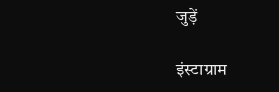जुड़ें

इंस्टाग्राम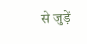से जुड़ें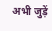अभी जुड़ें